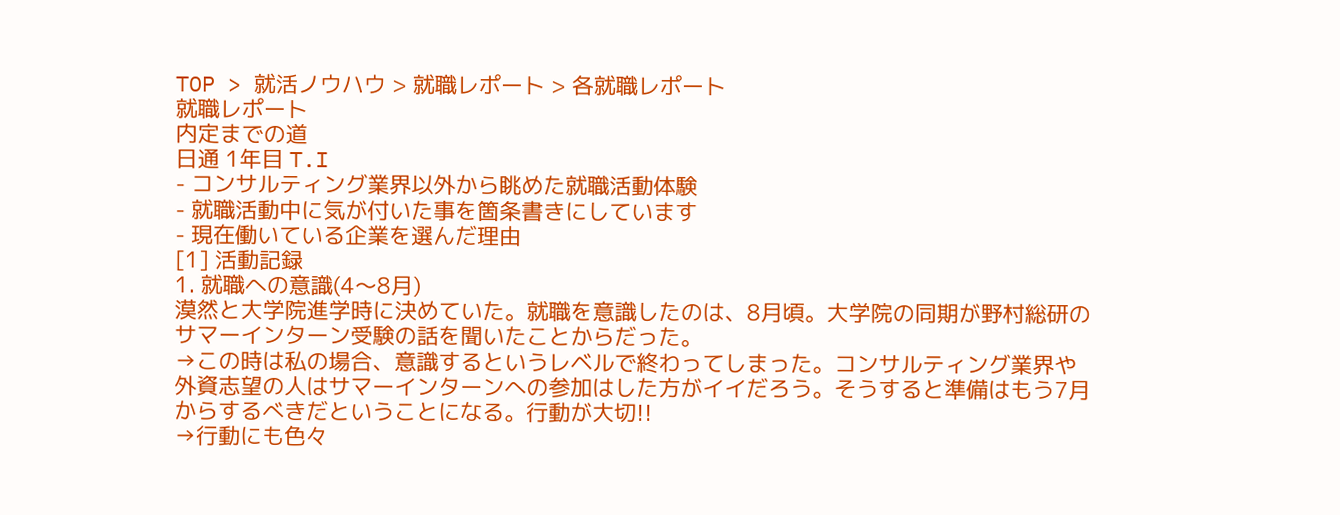TOP > 就活ノウハウ > 就職レポート > 各就職レポート
就職レポート
内定までの道
日通 1年目 T.I
- コンサルティング業界以外から眺めた就職活動体験
- 就職活動中に気が付いた事を箇条書きにしています
- 現在働いている企業を選んだ理由
[1] 活動記録
1. 就職への意識(4〜8月)
漠然と大学院進学時に決めていた。就職を意識したのは、8月頃。大学院の同期が野村総研のサマーインターン受験の話を聞いたことからだった。
→この時は私の場合、意識するというレベルで終わってしまった。コンサルティング業界や外資志望の人はサマーインターンへの参加はした方がイイだろう。そうすると準備はもう7月からするべきだということになる。行動が大切!!
→行動にも色々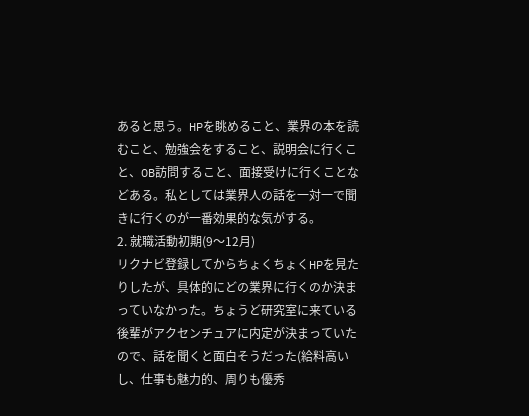あると思う。HPを眺めること、業界の本を読むこと、勉強会をすること、説明会に行くこと、OB訪問すること、面接受けに行くことなどある。私としては業界人の話を一対一で聞きに行くのが一番効果的な気がする。
2. 就職活動初期(9〜12月)
リクナビ登録してからちょくちょくHPを見たりしたが、具体的にどの業界に行くのか決まっていなかった。ちょうど研究室に来ている後輩がアクセンチュアに内定が決まっていたので、話を聞くと面白そうだった(給料高いし、仕事も魅力的、周りも優秀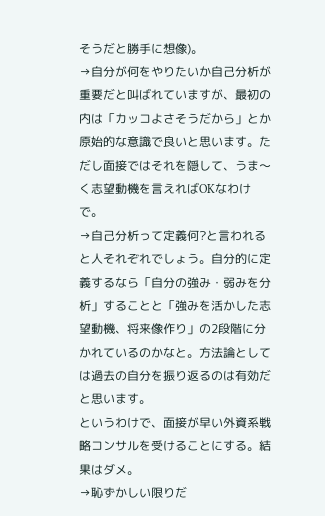そうだと勝手に想像)。
→自分が何をやりたいか自己分析が重要だと叫ばれていますが、最初の内は「カッコよさそうだから」とか原始的な意識で良いと思います。ただし面接ではそれを隠して、うま〜く志望動機を言えればOKなわけで。
→自己分析って定義何?と言われると人それぞれでしょう。自分的に定義するなら「自分の強み・弱みを分析」することと「強みを活かした志望動機、将来像作り」の2段階に分かれているのかなと。方法論としては過去の自分を振り返るのは有効だと思います。
というわけで、面接が早い外資系戦略コンサルを受けることにする。結果はダメ。
→恥ずかしい限りだ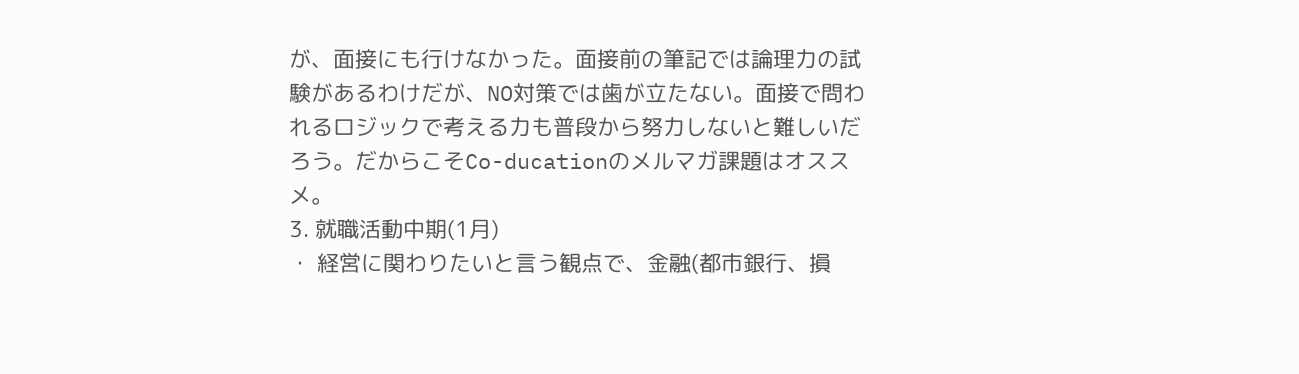が、面接にも行けなかった。面接前の筆記では論理力の試験があるわけだが、NO対策では歯が立たない。面接で問われるロジックで考える力も普段から努力しないと難しいだろう。だからこそCo-ducationのメルマガ課題はオススメ。
3. 就職活動中期(1月)
・ 経営に関わりたいと言う観点で、金融(都市銀行、損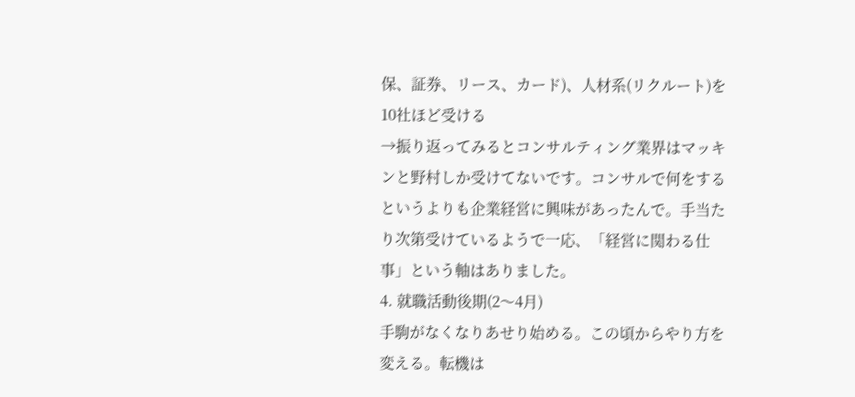保、証券、リース、カード)、人材系(リクルート)を10社ほど受ける
→振り返ってみるとコンサルティング業界はマッキンと野村しか受けてないです。コンサルで何をするというよりも企業経営に興味があったんで。手当たり次第受けているようで一応、「経営に関わる仕事」という軸はありました。
4. 就職活動後期(2〜4月)
手駒がなくなりあせり始める。この頃からやり方を変える。転機は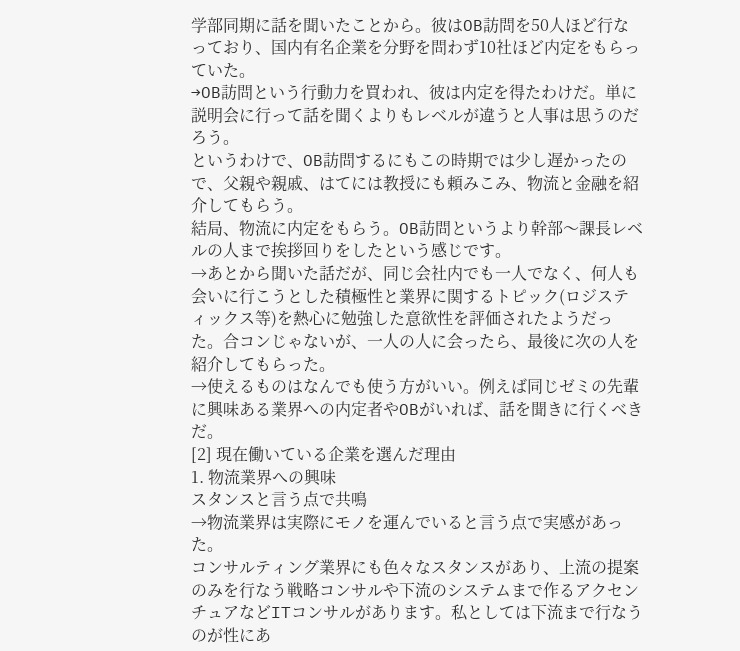学部同期に話を聞いたことから。彼はOB訪問を50人ほど行なっており、国内有名企業を分野を問わず10社ほど内定をもらっていた。
→OB訪問という行動力を買われ、彼は内定を得たわけだ。単に説明会に行って話を聞くよりもレベルが違うと人事は思うのだろう。
というわけで、OB訪問するにもこの時期では少し遅かったので、父親や親戚、はてには教授にも頼みこみ、物流と金融を紹介してもらう。
結局、物流に内定をもらう。OB訪問というより幹部〜課長レベルの人まで挨拶回りをしたという感じです。
→あとから聞いた話だが、同じ会社内でも一人でなく、何人も会いに行こうとした積極性と業界に関するトピック(ロジスティックス等)を熱心に勉強した意欲性を評価されたようだった。合コンじゃないが、一人の人に会ったら、最後に次の人を紹介してもらった。
→使えるものはなんでも使う方がいい。例えば同じゼミの先輩に興味ある業界への内定者やOBがいれば、話を聞きに行くべきだ。
[2] 現在働いている企業を選んだ理由
1. 物流業界への興味
スタンスと言う点で共鳴
→物流業界は実際にモノを運んでいると言う点で実感があった。
コンサルティング業界にも色々なスタンスがあり、上流の提案のみを行なう戦略コンサルや下流のシステムまで作るアクセンチュアなどITコンサルがあります。私としては下流まで行なうのが性にあ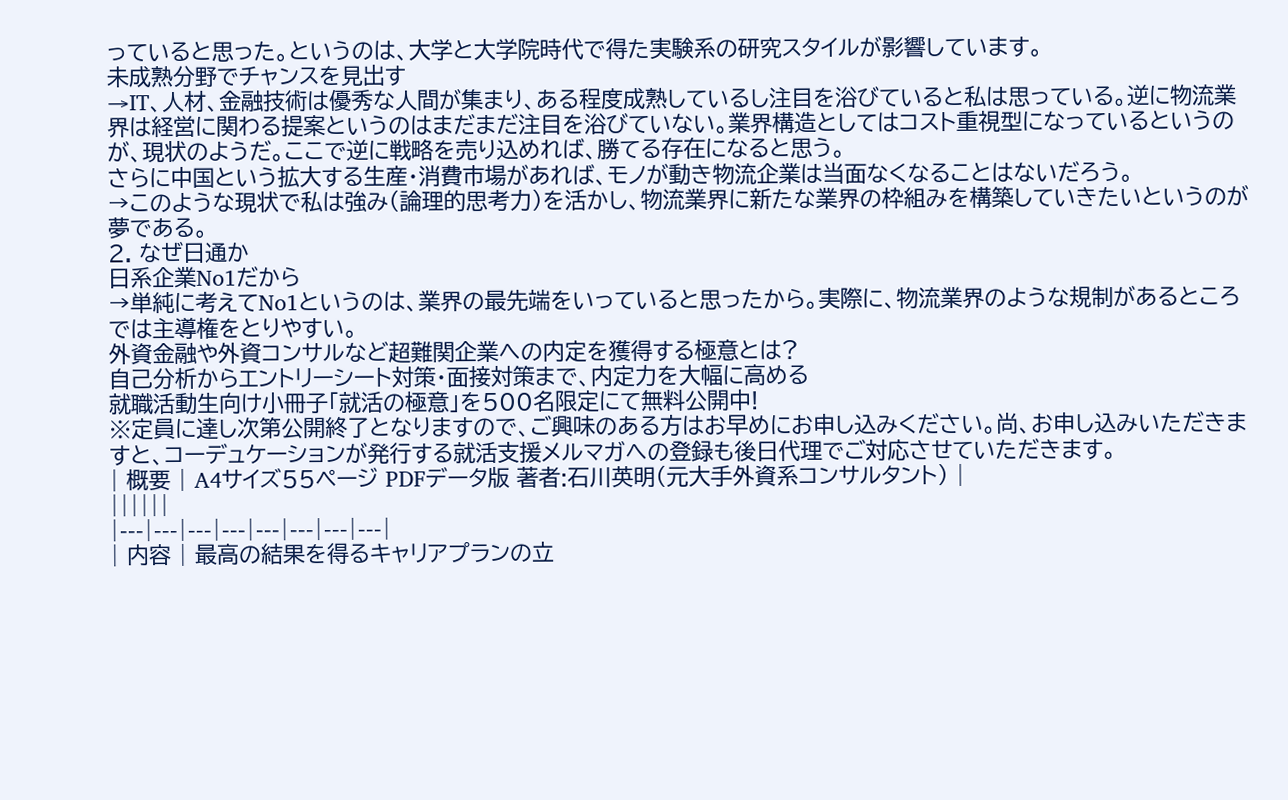っていると思った。というのは、大学と大学院時代で得た実験系の研究スタイルが影響しています。
未成熟分野でチャンスを見出す
→IT、人材、金融技術は優秀な人間が集まり、ある程度成熟しているし注目を浴びていると私は思っている。逆に物流業界は経営に関わる提案というのはまだまだ注目を浴びていない。業界構造としてはコスト重視型になっているというのが、現状のようだ。ここで逆に戦略を売り込めれば、勝てる存在になると思う。
さらに中国という拡大する生産・消費市場があれば、モノが動き物流企業は当面なくなることはないだろう。
→このような現状で私は強み(論理的思考力)を活かし、物流業界に新たな業界の枠組みを構築していきたいというのが夢である。
2. なぜ日通か
日系企業No1だから
→単純に考えてNo1というのは、業界の最先端をいっていると思ったから。実際に、物流業界のような規制があるところでは主導権をとりやすい。
外資金融や外資コンサルなど超難関企業への内定を獲得する極意とは?
自己分析からエントリーシート対策・面接対策まで、内定力を大幅に高める
就職活動生向け小冊子「就活の極意」を500名限定にて無料公開中!
※定員に達し次第公開終了となりますので、ご興味のある方はお早めにお申し込みください。尚、お申し込みいただきますと、コーデュケーションが発行する就活支援メルマガへの登録も後日代理でご対応させていただきます。
| 概要 | A4サイズ55ページ PDFデータ版 著者:石川英明(元大手外資系コンサルタント) |
||||||
|---|---|---|---|---|---|---|---|
| 内容 | 最高の結果を得るキャリアプランの立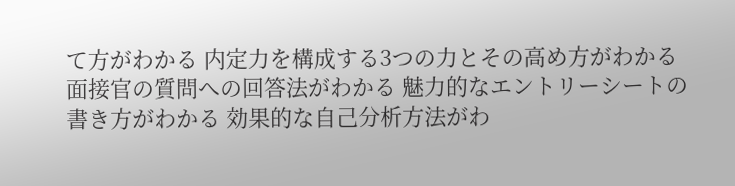て方がわかる 内定力を構成する3つの力とその高め方がわかる 面接官の質問への回答法がわかる 魅力的なエントリーシートの書き方がわかる 効果的な自己分析方法がわ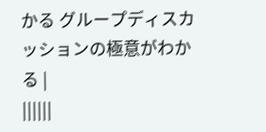かる グループディスカッションの極意がわかる |
||||||